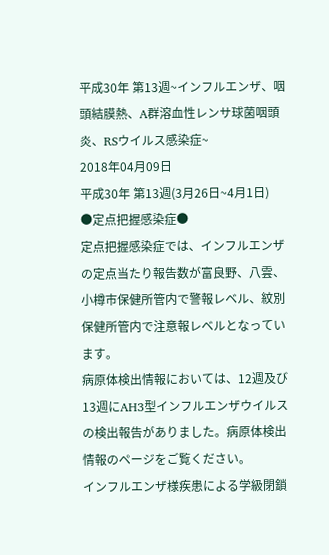平成30年 第13週~インフルエンザ、咽頭結膜熱、A群溶血性レンサ球菌咽頭炎、RSウイルス感染症~
2018年04月09日
平成30年 第13週(3月26日~4月1日)
●定点把握感染症●
定点把握感染症では、インフルエンザの定点当たり報告数が富良野、八雲、小樽市保健所管内で警報レベル、紋別保健所管内で注意報レベルとなっています。
病原体検出情報においては、12週及び13週にAH3型インフルエンザウイルスの検出報告がありました。病原体検出情報のページをご覧ください。
インフルエンザ様疾患による学級閉鎖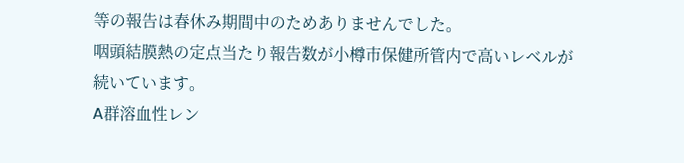等の報告は春休み期間中のためありませんでした。
咽頭結膜熱の定点当たり報告数が小樽市保健所管内で高いレベルが続いています。
A群溶血性レン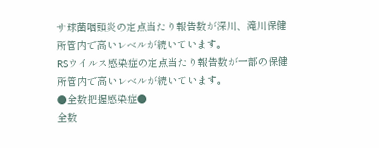サ球菌咽頭炎の定点当たり報告数が深川、滝川保健所管内で高いレベルが続いています。
RSウイルス感染症の定点当たり報告数が一部の保健所管内で高いレベルが続いています。
●全数把握感染症●
全数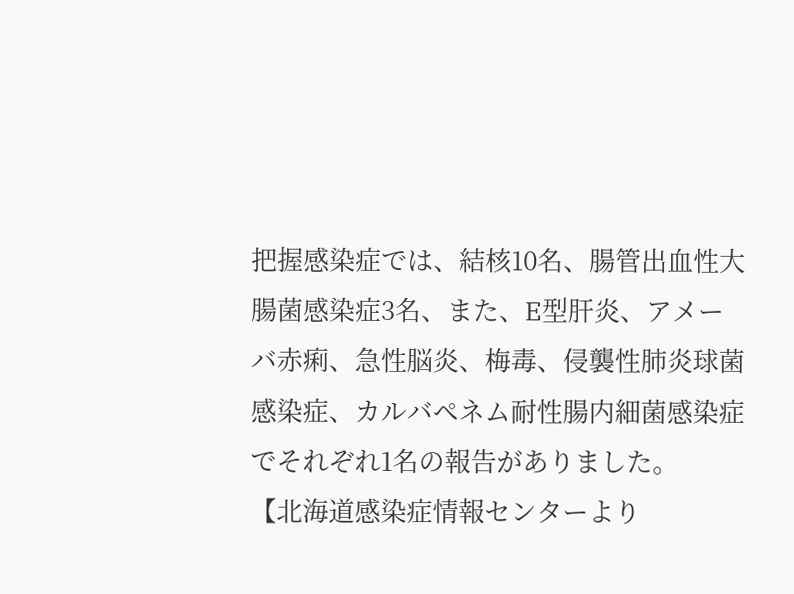把握感染症では、結核10名、腸管出血性大腸菌感染症3名、また、E型肝炎、アメーバ赤痢、急性脳炎、梅毒、侵襲性肺炎球菌感染症、カルバペネム耐性腸内細菌感染症でそれぞれ1名の報告がありました。
【北海道感染症情報センターより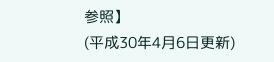参照】
(平成30年4月6日更新)